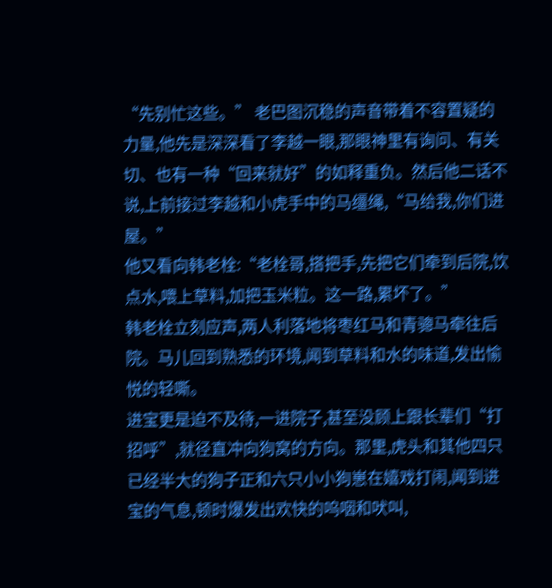“先别忙这些。” 老巴图沉稳的声音带着不容置疑的力量,他先是深深看了李越一眼,那眼神里有询问、有关切、也有一种“回来就好”的如释重负。然后他二话不说,上前接过李越和小虎手中的马缰绳,“马给我,你们进屋。”
他又看向韩老栓:“老栓哥,搭把手,先把它们牵到后院,饮点水,喂上草料,加把玉米粒。这一路,累坏了。”
韩老栓立刻应声,两人利落地将枣红马和青骢马牵往后院。马儿回到熟悉的环境,闻到草料和水的味道,发出愉悦的轻嘶。
进宝更是迫不及待,一进院子,甚至没顾上跟长辈们“打招呼”,就径直冲向狗窝的方向。那里,虎头和其他四只已经半大的狗子正和六只小小狗崽在嬉戏打闹,闻到进宝的气息,顿时爆发出欢快的呜咽和吠叫,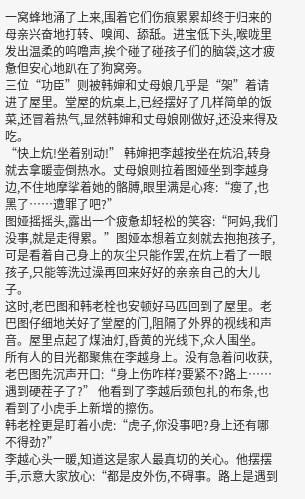一窝蜂地涌了上来,围着它们伤痕累累却终于归来的母亲兴奋地打转、嗅闻、舔舐。进宝低下头,喉咙里发出温柔的呜噜声,挨个碰了碰孩子们的脑袋,这才疲惫但安心地趴在了狗窝旁。
三位“功臣”则被韩婶和丈母娘几乎是“架”着请进了屋里。堂屋的炕桌上,已经摆好了几样简单的饭菜,还冒着热气,显然韩婶和丈母娘刚做好,还没来得及吃。
“快上炕!坐着别动!” 韩婶把李越按坐在炕沿,转身就去拿暖壶倒热水。丈母娘则拉着图娅坐到李越身边,不住地摩挲着她的骼膊,眼里满是心疼:“瘦了,也黑了……遭罪了吧?”
图娅摇摇头,露出一个疲惫却轻松的笑容:“阿妈,我们没事,就是走得累。”图娅本想着立刻就去抱抱孩子,可是看着自己身上的灰尘只能作罢,在炕上看了一眼孩子,只能等洗过澡再回来好好的亲亲自己的大儿子。
这时,老巴图和韩老栓也安顿好马匹回到了屋里。老巴图仔细地关好了堂屋的门,阻隔了外界的视线和声音。屋里点起了煤油灯,昏黄的光线下,众人围坐。
所有人的目光都聚焦在李越身上。没有急着问收获,老巴图先沉声开口:“身上伤咋样?要紧不?路上……遇到硬茬子了?” 他看到了李越后颈包扎的布条,也看到了小虎手上新增的擦伤。
韩老栓更是盯着小虎:“虎子,你没事吧?身上还有哪不得劲?”
李越心头一暖,知道这是家人最真切的关心。他摆摆手,示意大家放心:“都是皮外伤,不碍事。路上是遇到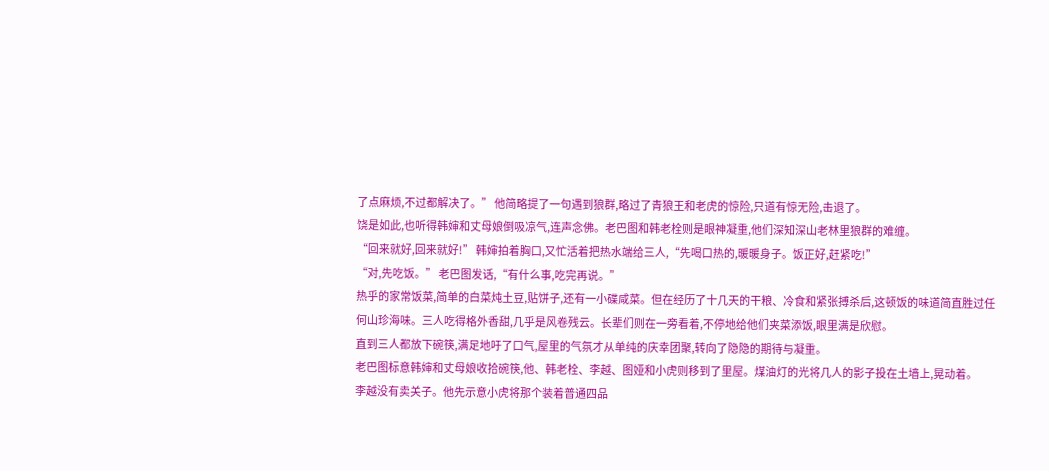了点麻烦,不过都解决了。” 他简略提了一句遇到狼群,略过了青狼王和老虎的惊险,只道有惊无险,击退了。
饶是如此,也听得韩婶和丈母娘倒吸凉气,连声念佛。老巴图和韩老栓则是眼神凝重,他们深知深山老林里狼群的难缠。
“回来就好,回来就好!” 韩婶拍着胸口,又忙活着把热水端给三人,“先喝口热的,暖暖身子。饭正好,赶紧吃!”
“对,先吃饭。” 老巴图发话,“有什么事,吃完再说。”
热乎的家常饭菜,简单的白菜炖土豆,贴饼子,还有一小碟咸菜。但在经历了十几天的干粮、冷食和紧张搏杀后,这顿饭的味道简直胜过任何山珍海味。三人吃得格外香甜,几乎是风卷残云。长辈们则在一旁看着,不停地给他们夹菜添饭,眼里满是欣慰。
直到三人都放下碗筷,满足地吁了口气,屋里的气氛才从单纯的庆幸团聚,转向了隐隐的期待与凝重。
老巴图标意韩婶和丈母娘收拾碗筷,他、韩老栓、李越、图娅和小虎则移到了里屋。煤油灯的光将几人的影子投在土墙上,晃动着。
李越没有卖关子。他先示意小虎将那个装着普通四品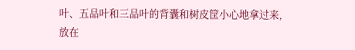叶、五品叶和三品叶的背囊和树皮筐小心地拿过来,放在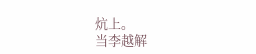炕上。
当李越解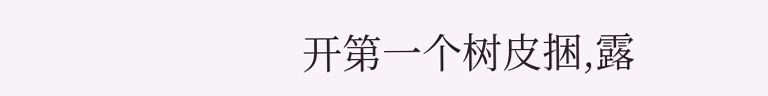开第一个树皮捆,露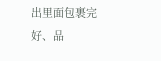出里面包裹完好、品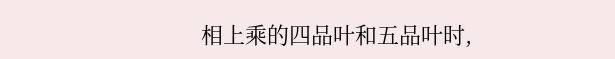相上乘的四品叶和五品叶时,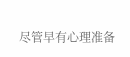尽管早有心理准备